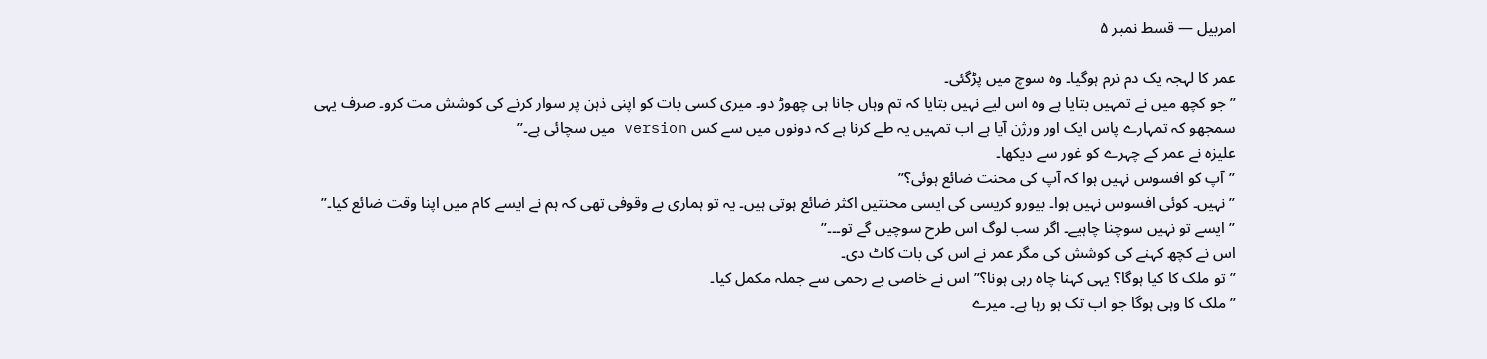امربیل — قسط نمبر ۵

عمر کا لہجہ یک دم نرم ہوگیا۔ وہ سوچ میں پڑگئی۔
”جو کچھ میں نے تمہیں بتایا ہے وہ اس لیے نہیں بتایا کہ تم وہاں جانا ہی چھوڑ دو۔ میری کسی بات کو اپنی ذہن پر سوار کرنے کی کوشش مت کرو۔ صرف یہی سمجھو کہ تمہارے پاس ایک اور ورژن آیا ہے اب تمہیں یہ طے کرنا ہے کہ دونوں میں سے کس version میں سچائی ہے۔”
علیزہ نے عمر کے چہرے کو غور سے دیکھا۔
”آپ کو افسوس نہیں ہوا کہ آپ کی محنت ضائع ہوئی؟”
”نہیں۔ کوئی افسوس نہیں ہوا۔ بیورو کریسی کی ایسی محنتیں اکثر ضائع ہوتی ہیں۔ یہ تو ہماری بے وقوفی تھی کہ ہم نے ایسے کام میں اپنا وقت ضائع کیا۔”
”ایسے تو نہیں سوچنا چاہیے۔ اگر سب لوگ اس طرح سوچیں گے تو۔۔۔”
اس نے کچھ کہنے کی کوشش کی مگر عمر نے اس کی بات کاٹ دی۔
”تو ملک کا کیا ہوگا؟ یہی کہنا چاہ رہی ہونا؟” اس نے خاصی بے رحمی سے جملہ مکمل کیا۔
”ملک کا وہی ہوگا جو اب تک ہو رہا ہے۔ میرے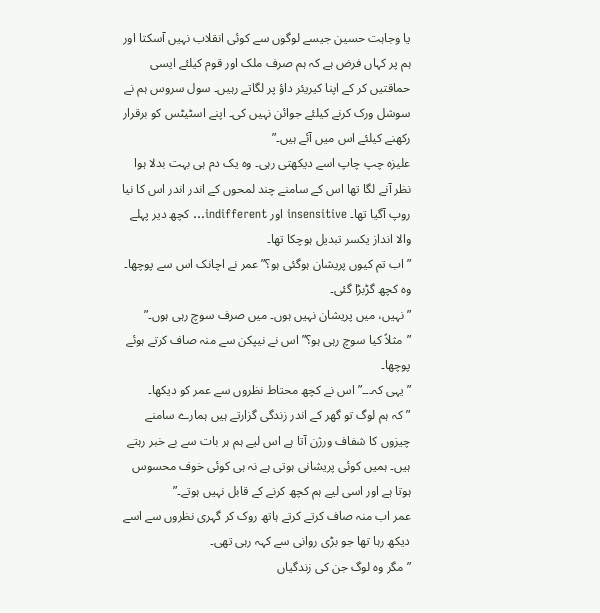یا وجاہت حسین جیسے لوگوں سے کوئی انقلاب نہیں آسکتا اور ہم پر کہاں فرض ہے کہ ہم صرف ملک اور قوم کیلئے ایسی حماقتیں کر کے اپنا کیریئر داؤ پر لگاتے رہیں۔ سول سروس ہم نے سوشل ورک کرنے کیلئے جوائن نہیں کی۔ اپنے اسٹیٹس کو برقرار رکھنے کیلئے اس میں آئے ہیں۔”
علیزہ چپ چاپ اسے دیکھتی رہی۔ وہ یک دم ہی بہت بدلا ہوا نظر آنے لگا تھا اس کے سامنے چند لمحوں کے اندر اندر اس کا نیا روپ آگیا تھا۔ insensitive اور indifferent… کچھ دیر پہلے والا انداز یکسر تبدیل ہوچکا تھا۔
”اب تم کیوں پریشان ہوگئی ہو؟” عمر نے اچانک اس سے پوچھا۔ وہ کچھ گڑبڑا گئی۔
”نہیں، میں پریشان نہیں ہوں۔ میں صرف سوچ رہی ہوں۔”
”مثلاً کیا سوچ رہی ہو؟” اس نے نیپکن سے منہ صاف کرتے ہوئے پوچھا۔
”یہی کہ۔۔۔” اس نے کچھ محتاط نظروں سے عمر کو دیکھا۔
”کہ ہم لوگ تو گھر کے اندر زندگی گزارتے ہیں ہمارے سامنے چیزوں کا شفاف ورژن آتا ہے اس لیے ہم ہر بات سے بے خبر رہتے ہیں۔ ہمیں کوئی پریشانی ہوتی ہے نہ ہی کوئی خوف محسوس ہوتا ہے اور اسی لیے ہم کچھ کرنے کے قابل نہیں ہوتے۔”
عمر اب منہ صاف کرتے کرتے ہاتھ روک کر گہری نظروں سے اسے دیکھ رہا تھا جو بڑی روانی سے کہہ رہی تھی۔
”مگر وہ لوگ جن کی زندگیاں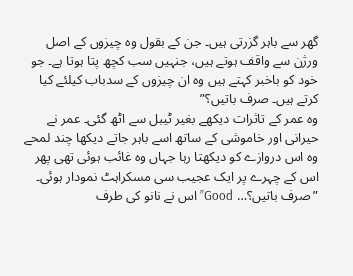گھر سے باہر گزرتی ہیں۔ جن کے بقول وہ چیزوں کے اصل ورژن سے واقف ہوتے ہیں، جنہیں سب کچھ پتا ہوتا ہے۔ جو خود کو باخبر کہتے ہیں وہ ان چیزوں کے سدباب کیلئے کیا کرتے ہیں۔ صرف باتیں؟”
وہ عمر کے تاثرات دیکھے بغیر ٹیبل سے اٹھ گئی۔ عمر نے حیرانی اور خاموشی کے ساتھ اسے باہر جاتے دیکھا چند لمحے وہ اس دروازے کو دیکھتا رہا جہاں وہ غائب ہوئی تھی پھر اس کے چہرے پر ایک عجیب سی مسکراہٹ نمودار ہوئی۔
”صرف باتیں؟… Good” اس نے نانو کی طرف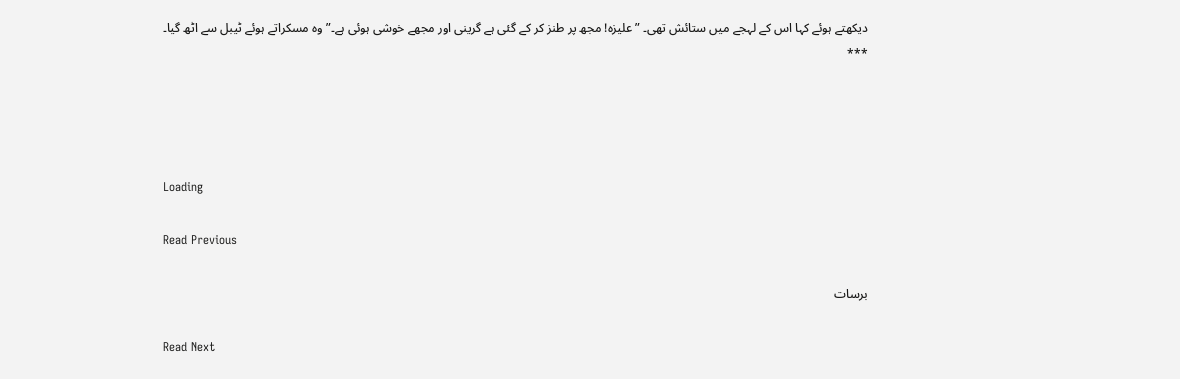دیکھتے ہوئے کہا اس کے لہجے میں ستائش تھی۔ ”علیزہ! مجھ پر طنز کر کے گئی ہے گرینی اور مجھے خوشی ہوئی ہے۔” وہ مسکراتے ہوئے ٹیبل سے اٹھ گیا۔
***




Loading

Read Previous

برسات

Read Next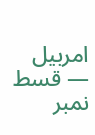امربیل — قسط نمبر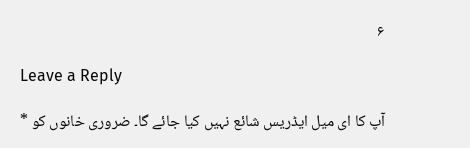۶

Leave a Reply

آپ کا ای میل ایڈریس شائع نہیں کیا جائے گا۔ ضروری خانوں کو *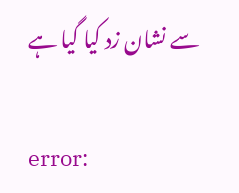سے نشان زد کیا گیا ہے

error: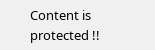Content is protected !!